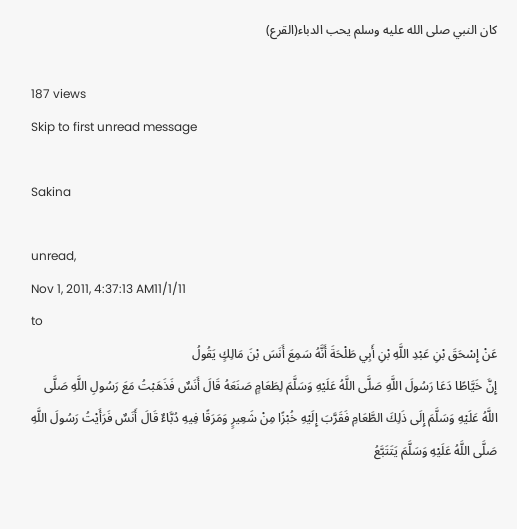كان النبي صلى الله عليه وسلم يحب الدباء(القرع)

187 views
Skip to first unread message

Sakina

unread,
Nov 1, 2011, 4:37:13 AM11/1/11
to
عَنْ إِسْحَقَ بْنِ عَبْدِ اللَّهِ بْنِ أَبِي طَلْحَةَ أَنَّهُ سَمِعَ أَنَسَ بْنَ مَالِكٍ يَقُولُ
إِنَّ خَيَّاطًا دَعَا رَسُولَ اللَّهِ صَلَّى اللَّهُ عَلَيْهِ وَسَلَّمَ لِطَعَامٍ صَنَعَهُ قَالَ أَنَسٌ فَذَهَبْتُ مَعَ رَسُولِ اللَّهِ صَلَّى اللَّهُ عَلَيْهِ وَسَلَّمَ إِلَى ذَلِكَ الطَّعَامِ فَقَرَّبَ إِلَيْهِ خُبْزًا مِنْ شَعِيرٍ وَمَرَقًا فِيهِ دُبَّاءٌ قَالَ أَنَسٌ فَرَأَيْتُ رَسُولَ اللَّهِ صَلَّى اللَّهُ عَلَيْهِ وَسَلَّمَ يَتَتَبَّعُ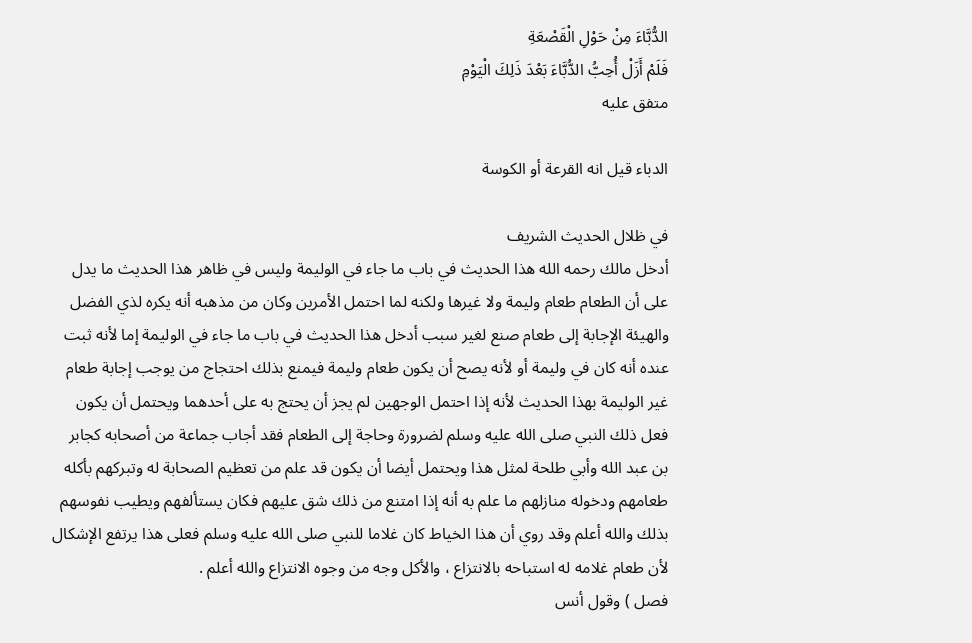الدُّبَّاءَ مِنْ حَوْلِ الْقَصْعَةِ
فَلَمْ أَزَلْ أُحِبُّ الدُّبَّاءَ بَعْدَ ذَلِكَ الْيَوْمِ
متفق عليه

الدباء قيل انه القرعة أو الكوسة

في ظلال الحديث الشريف
أدخل مالك رحمه الله هذا الحديث في باب ما جاء في الوليمة وليس في ظاهر هذا الحديث ما يدل على أن الطعام طعام وليمة ولا غيرها ولكنه لما احتمل الأمرين وكان من مذهبه أنه يكره لذي الفضل والهيئة الإجابة إلى طعام صنع لغير سبب أدخل هذا الحديث في باب ما جاء في الوليمة إما لأنه ثبت عنده أنه كان في وليمة أو لأنه يصح أن يكون طعام وليمة فيمنع بذلك احتجاج من يوجب إجابة طعام غير الوليمة بهذا الحديث لأنه إذا احتمل الوجهين لم يجز أن يحتج به على أحدهما ويحتمل أن يكون فعل ذلك النبي صلى الله عليه وسلم لضرورة وحاجة إلى الطعام فقد أجاب جماعة من أصحابه كجابر بن عبد الله وأبي طلحة لمثل هذا ويحتمل أيضا أن يكون قد علم من تعظيم الصحابة له وتبركهم بأكله طعامهم ودخوله منازلهم ما علم به أنه إذا امتنع من ذلك شق عليهم فكان يستألفهم ويطيب نفوسهم بذلك والله أعلم وقد روي أن هذا الخياط كان غلاما للنبي صلى الله عليه وسلم فعلى هذا يرتفع الإشكال لأن طعام غلامه له استباحه بالانتزاع ، والأكل وجه من وجوه الانتزاع والله أعلم .
فصل ) وقول أنس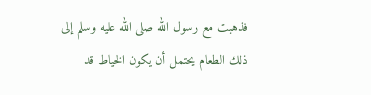فذهبت مع رسول الله صلى الله عليه وسلم إلى ذلك الطعام يحتمل أن يكون الخياط قد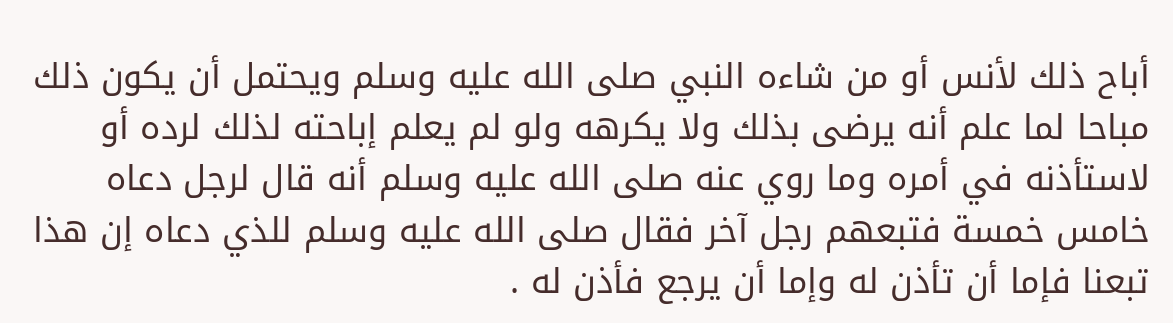أباح ذلك لأنس أو من شاءه النبي صلى الله عليه وسلم ويحتمل أن يكون ذلك مباحا لما علم أنه يرضى بذلك ولا يكرهه ولو لم يعلم إباحته لذلك لرده أو لاستأذنه في أمره وما روي عنه صلى الله عليه وسلم أنه قال لرجل دعاه خامس خمسة فتبعهم رجل آخر فقال صلى الله عليه وسلم للذي دعاه إن هذا تبعنا فإما أن تأذن له وإما أن يرجع فأذن له .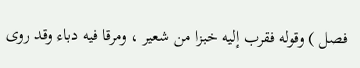فصل ) وقوله فقرب إليه خبزا من شعير ، ومرقا فيه دباء وقد روى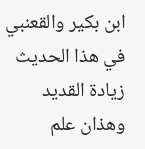ابن بكير والقعنبي في هذا الحديث زيادة القديد وهذان علم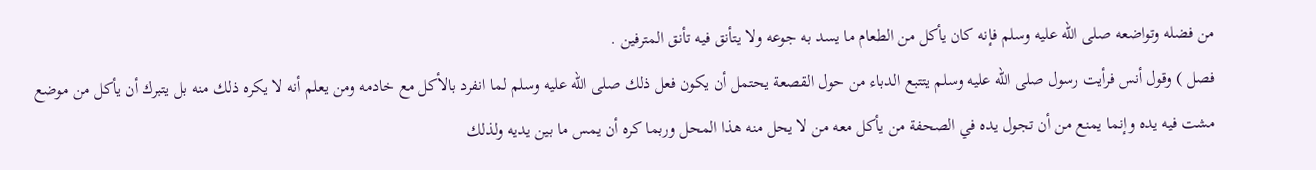من فضله وتواضعه صلى الله عليه وسلم فإنه كان يأكل من الطعام ما يسد به جوعه ولا يتأنق فيه تأنق المترفين .
فصل ) وقول أنس فرأيت رسول صلى الله عليه وسلم يتتبع الدباء من حول القصعة يحتمل أن يكون فعل ذلك صلى الله عليه وسلم لما انفرد بالأكل مع خادمه ومن يعلم أنه لا يكره ذلك منه بل يتبرك أن يأكل من موضع مشت فيه يده وإنما يمنع من أن تجول يده في الصحفة من يأكل معه من لا يحل منه هذا المحل وربما كره أن يمس ما بين يديه ولذلك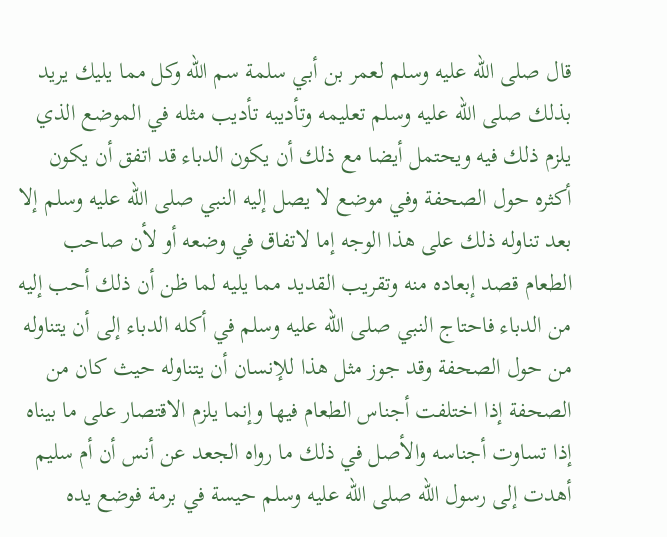قال صلى الله عليه وسلم لعمر بن أبي سلمة سم الله وكل مما يليك يريد بذلك صلى الله عليه وسلم تعليمه وتأديبه تأديب مثله في الموضع الذي يلزم ذلك فيه ويحتمل أيضا مع ذلك أن يكون الدباء قد اتفق أن يكون أكثره حول الصحفة وفي موضع لا يصل إليه النبي صلى الله عليه وسلم إلا بعد تناوله ذلك على هذا الوجه إما لاتفاق في وضعه أو لأن صاحب الطعام قصد إبعاده منه وتقريب القديد مما يليه لما ظن أن ذلك أحب إليه من الدباء فاحتاج النبي صلى الله عليه وسلم في أكله الدباء إلى أن يتناوله من حول الصحفة وقد جوز مثل هذا للإنسان أن يتناوله حيث كان من الصحفة إذا اختلفت أجناس الطعام فيها وإنما يلزم الاقتصار على ما بيناه إذا تساوت أجناسه والأصل في ذلك ما رواه الجعد عن أنس أن أم سليم أهدت إلى رسول الله صلى الله عليه وسلم حيسة في برمة فوضع يده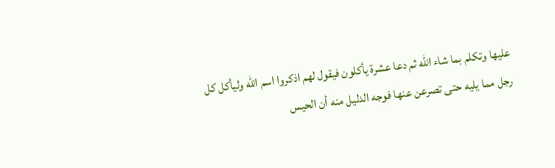عليها وتكلم بما شاء الله ثم دعا عشرة يأكلون فيقول لهم اذكروا اسم الله وليأكل كل رجل مما يليه حتى تصرعن عنها فوجه الدليل منه أن الحيس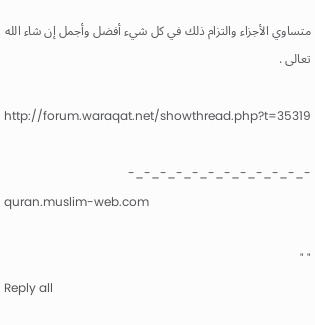متساوي الأجزاء والتزام ذلك في كل شيء أفضل وأجمل إن شاء الله تعالى .

http://forum.waraqat.net/showthread.php?t=35319

-_-_-_-_-_-_-_-_-_-_-_-
quran.muslim-web.com

" "
Reply all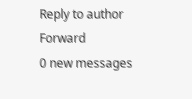Reply to author
Forward
0 new messages